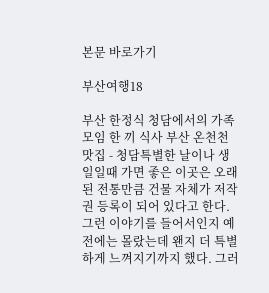본문 바로가기

부산여행18

부산 한정식 청담에서의 가족 모임 한 끼 식사 부산 온천천 맛집 - 청담특별한 날이나 생일일때 가면 좋은 이곳은 오래된 전통만큼 건물 자체가 저작권 등록이 되어 있다고 한다. 그런 이야기를 들어서인지 예전에는 몰랐는데 왠지 더 특별하게 느껴지기까지 했다. 그러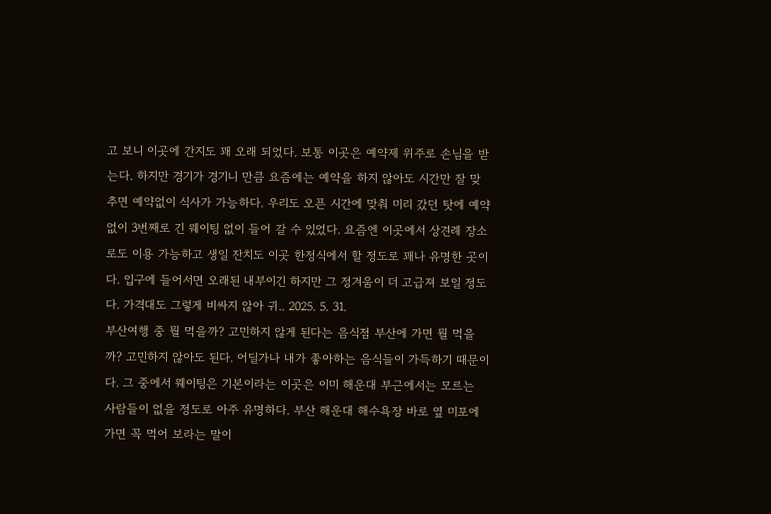고 보니 이곳에 간지도 꽤 오래 되었다. 보통 이곳은 예약제 위주로 손님을 받는다. 하지만 경기가 경기니 만큼 요즘에는 예약을 하지 않아도 시간만 잘 맞추면 예약없이 식사가 가능하다. 우리도 오픈 시간에 맞춰 미리 갔던 탓에 예약 없이 3번째로 긴 웨이팅 없이 들어 갈 수 있었다. 요즘엔 이곳에서 상견례 장소로도 이용 가능하고 생일 잔치도 이곳 한정식에서 할 정도로 꽤나 유명한 곳이다. 입구에 들어서면 오래된 내부이긴 하지만 그 정겨움이 더 고급져 보일 정도다. 가격대도 그렇게 비싸지 않아 귀.. 2025. 5. 31.
부산여행 중 뭘 먹을까? 고민하지 않게 된다는 음식점 부산에 가면 뭘 먹을까? 고민하지 않아도 된다. 어딜가나 내가 좋아하는 음식들이 가득하기 때문이다. 그 중에서 웨이팅은 기본이라는 이곳은 이미 해운대 부근에서는 모르는 사람들이 없을 정도로 아주 유명하다. 부산 해운대 해수욕장 바로 옆 미포에 가면 꼭 먹어 보라는 말이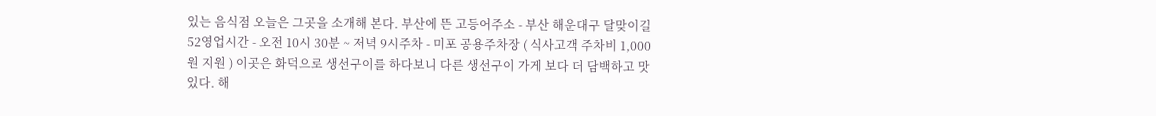있는 음식점 오늘은 그곳을 소개해 본다. 부산에 뜬 고등어주소 - 부산 해운대구 달맞이길 52영업시간 - 오전 10시 30분 ~ 저녁 9시주차 - 미포 공용주차장 ( 식사고객 주차비 1,000원 지원 ) 이곳은 화덕으로 생선구이를 하다보니 다른 생선구이 가게 보다 더 담백하고 맛있다. 해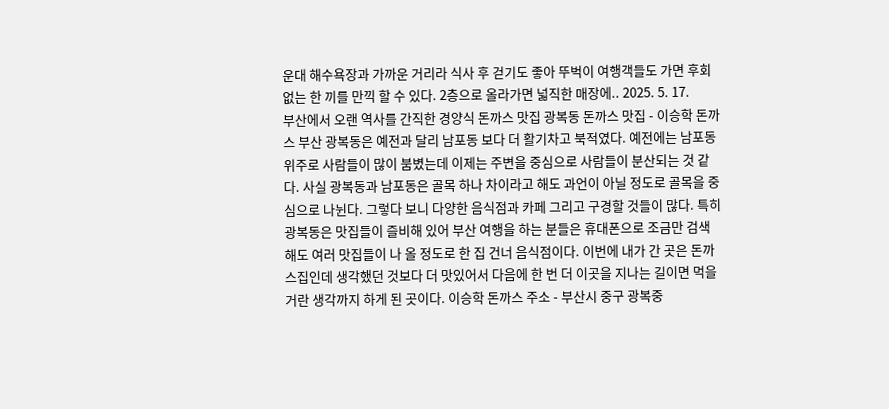운대 해수욕장과 가까운 거리라 식사 후 걷기도 좋아 뚜벅이 여행객들도 가면 후회없는 한 끼를 만끽 할 수 있다. 2층으로 올라가면 넓직한 매장에.. 2025. 5. 17.
부산에서 오랜 역사를 간직한 경양식 돈까스 맛집 광복동 돈까스 맛집 - 이승학 돈까스 부산 광복동은 예전과 달리 남포동 보다 더 활기차고 북적였다. 예전에는 남포동 위주로 사람들이 많이 붐볐는데 이제는 주변을 중심으로 사람들이 분산되는 것 같다. 사실 광복동과 남포동은 골목 하나 차이라고 해도 과언이 아닐 정도로 골목을 중심으로 나뉜다. 그렇다 보니 다양한 음식점과 카페 그리고 구경할 것들이 많다. 특히 광복동은 맛집들이 즐비해 있어 부산 여행을 하는 분들은 휴대폰으로 조금만 검색해도 여러 맛집들이 나 올 정도로 한 집 건너 음식점이다. 이번에 내가 간 곳은 돈까스집인데 생각했던 것보다 더 맛있어서 다음에 한 번 더 이곳을 지나는 길이면 먹을거란 생각까지 하게 된 곳이다. 이승학 돈까스 주소 - 부산시 중구 광복중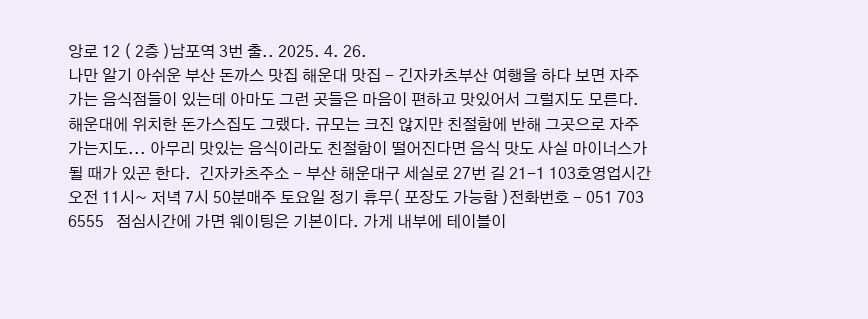앙로 12 ( 2층 )남포역 3번 출.. 2025. 4. 26.
나만 알기 아쉬운 부산 돈까스 맛집 해운대 맛집 - 긴자카츠부산 여행을 하다 보면 자주 가는 음식점들이 있는데 아마도 그런 곳들은 마음이 편하고 맛있어서 그럴지도 모른다. 해운대에 위치한 돈가스집도 그랬다. 규모는 크진 않지만 친절함에 반해 그곳으로 자주 가는지도... 아무리 맛있는 음식이라도 친절함이 떨어진다면 음식 맛도 사실 마이너스가 될 때가 있곤 한다.  긴자카츠주소 - 부산 해운대구 세실로 27번 길 21-1 103호영업시간 오전 11시~ 저녁 7시 50분매주 토요일 정기 휴무( 포장도 가능함 )전화번호 - 051 703 6555   점심시간에 가면 웨이팅은 기본이다. 가게 내부에 테이블이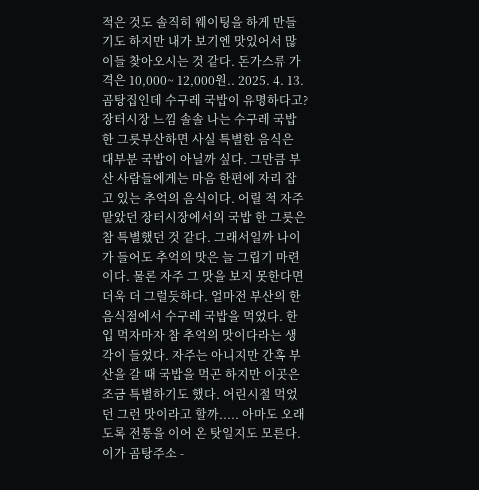적은 것도 솔직히 웨이팅을 하게 만들기도 하지만 내가 보기엔 맛있어서 많이들 찾아오시는 것 같다. 돈가스류 가격은 10,000~ 12,000원.. 2025. 4. 13.
곰탕집인데 수구레 국밥이 유명하다고? 장터시장 느낌 솔솔 나는 수구레 국밥 한 그릇부산하면 사실 특별한 음식은 대부분 국밥이 아닐까 싶다. 그만큼 부산 사람들에게는 마음 한편에 자리 잡고 있는 추억의 음식이다. 어릴 적 자주 맡았던 장터시장에서의 국밥 한 그릇은 참 특별했던 것 같다. 그래서일까 나이가 들어도 추억의 맛은 늘 그립기 마련이다. 물론 자주 그 맛을 보지 못한다면 더욱 더 그럴듯하다. 얼마전 부산의 한 음식점에서 수구레 국밥을 먹었다. 한 입 먹자마자 참 추억의 맛이다라는 생각이 들었다. 자주는 아니지만 간혹 부산을 갈 때 국밥을 먹곤 하지만 이곳은 조금 특별하기도 했다. 어린시절 먹었던 그런 맛이라고 할까..... 아마도 오래도록 전통을 이어 온 탓일지도 모른다. 이가 곰탕주소 -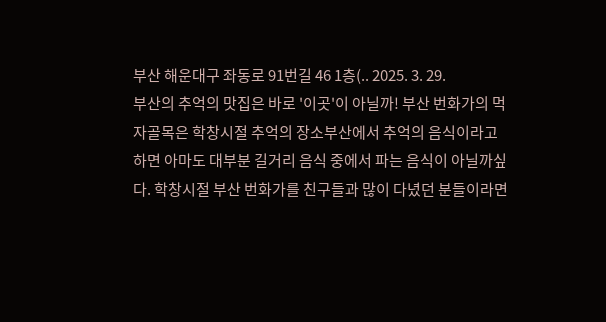부산 해운대구 좌동로 91번길 46 1층(.. 2025. 3. 29.
부산의 추억의 맛집은 바로 '이곳'이 아닐까! 부산 번화가의 먹자골목은 학창시절 추억의 장소부산에서 추억의 음식이라고 하면 아마도 대부분 길거리 음식 중에서 파는 음식이 아닐까싶다. 학창시절 부산 번화가를 친구들과 많이 다녔던 분들이라면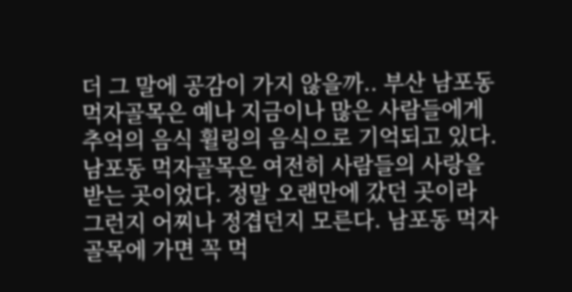더 그 말에 공감이 가지 않을까.. 부산 남포동 먹자골목은 예나 지금이나 많은 사람들에게 추억의 음식 휠링의 음식으로 기억되고 있다.         남포동 먹자골목은 여전히 사람들의 사랑을 받는 곳이었다. 정말 오랜만에 갔던 곳이라 그런지 어찌나 정겹던지 모른다. 남포동 먹자골목에 가면 꼭 먹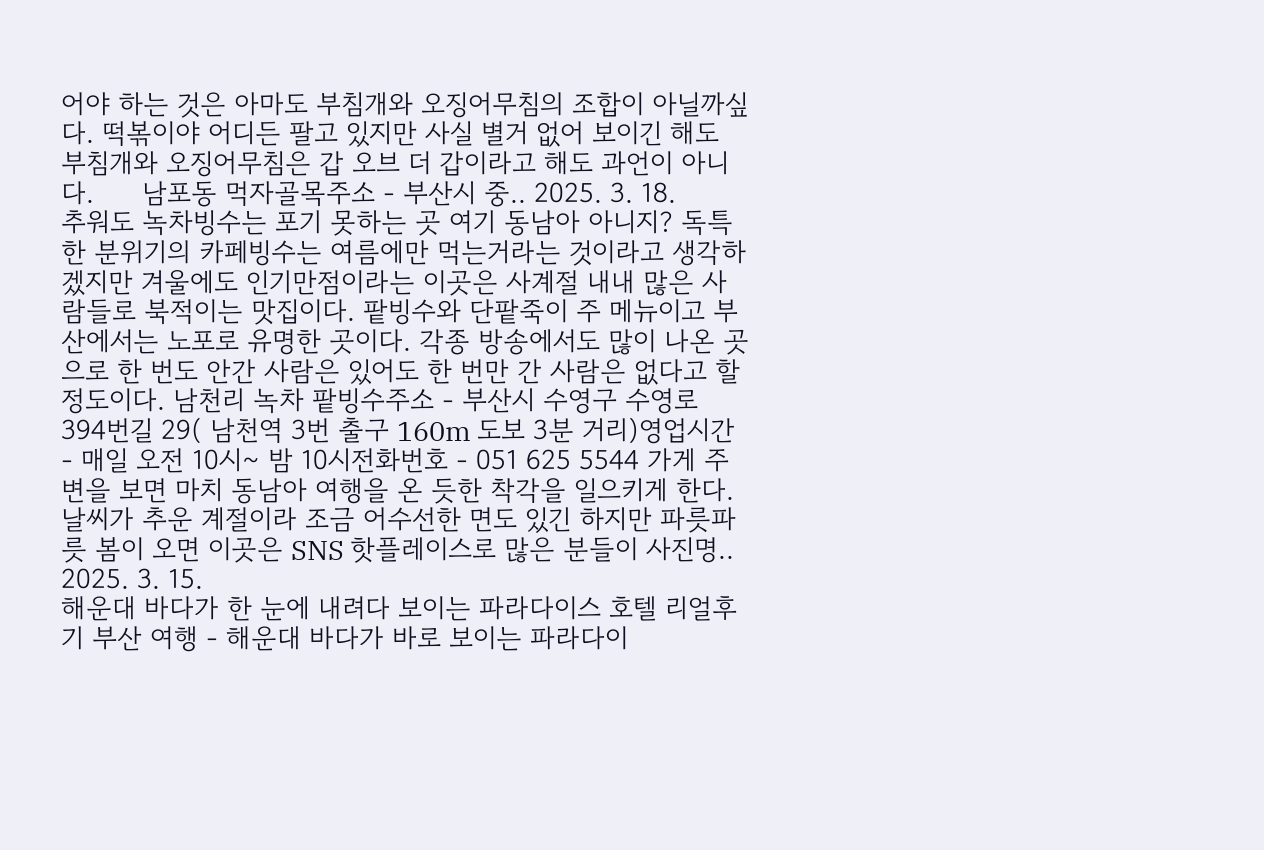어야 하는 것은 아마도 부침개와 오징어무침의 조합이 아닐까싶다. 떡볶이야 어디든 팔고 있지만 사실 별거 없어 보이긴 해도 부침개와 오징어무침은 갑 오브 더 갑이라고 해도 과언이 아니다.      남포동 먹자골목주소 - 부산시 중.. 2025. 3. 18.
추워도 녹차빙수는 포기 못하는 곳 여기 동남아 아니지? 독특한 분위기의 카페빙수는 여름에만 먹는거라는 것이라고 생각하겠지만 겨울에도 인기만점이라는 이곳은 사계절 내내 많은 사람들로 북적이는 맛집이다. 팥빙수와 단팥죽이 주 메뉴이고 부산에서는 노포로 유명한 곳이다. 각종 방송에서도 많이 나온 곳으로 한 번도 안간 사람은 있어도 한 번만 간 사람은 없다고 할 정도이다. 남천리 녹차 팥빙수주소 - 부산시 수영구 수영로 394번길 29( 남천역 3번 출구 160m 도보 3분 거리)영업시간 - 매일 오전 10시~ 밤 10시전화번호 - 051 625 5544 가게 주변을 보면 마치 동남아 여행을 온 듯한 착각을 일으키게 한다. 날씨가 추운 계절이라 조금 어수선한 면도 있긴 하지만 파릇파릇 봄이 오면 이곳은 SNS 핫플레이스로 많은 분들이 사진명.. 2025. 3. 15.
해운대 바다가 한 눈에 내려다 보이는 파라다이스 호텔 리얼후기 부산 여행 - 해운대 바다가 바로 보이는 파라다이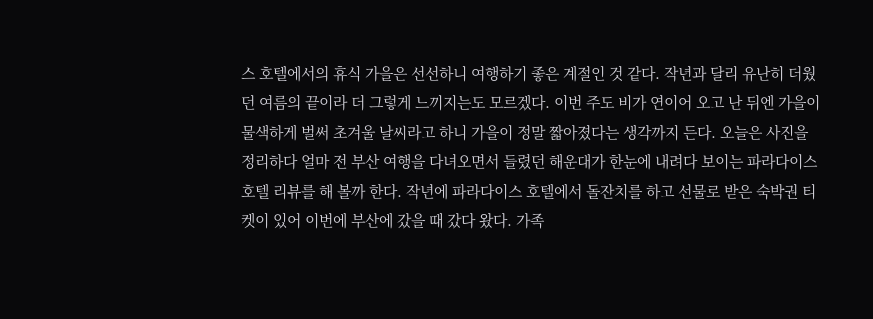스 호텔에서의 휴식 가을은 선선하니 여행하기 좋은 계절인 것 같다. 작년과 달리 유난히 더웠던 여름의 끝이라 더 그렇게 느끼지는도 모르겠다. 이번 주도 비가 연이어 오고 난 뒤엔 가을이 물색하게 벌써 초겨울 날씨라고 하니 가을이 정말 짧아졌다는 생각까지 든다. 오늘은 사진을 정리하다 얼마 전 부산 여행을 다녀오면서 들렸던 해운대가 한눈에 내려다 보이는 파라다이스 호텔 리뷰를 해 볼까 한다. 작년에 파라다이스 호텔에서 돌잔치를 하고 선물로 받은 숙박권 티켓이 있어 이번에 부산에 갔을 때 갔다 왔다. 가족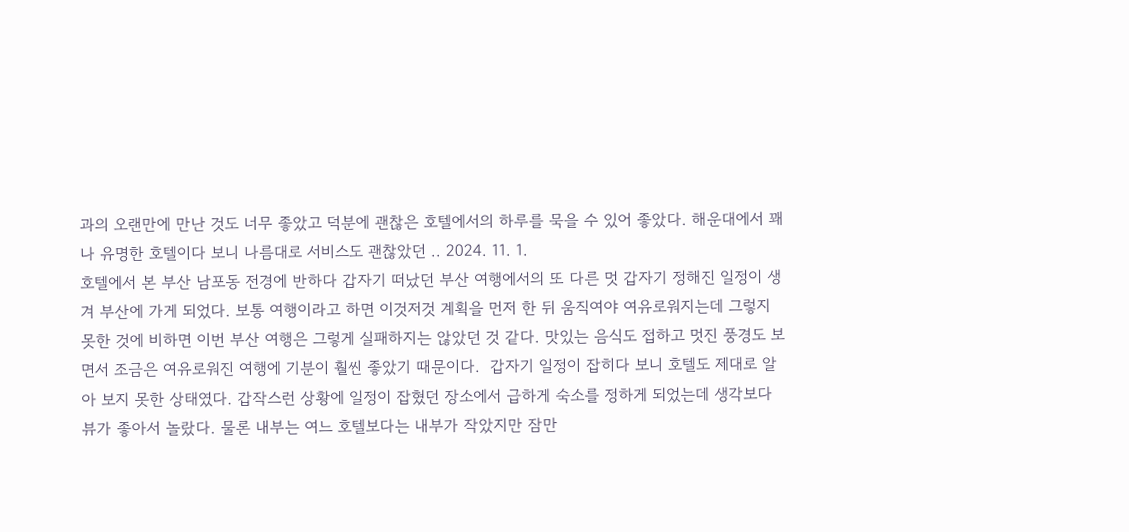과의 오랜만에 만난 것도 너무 좋았고 덕분에 괜찮은 호텔에서의 하루를 묵을 수 있어 좋았다. 해운대에서 꽤나 유명한 호텔이다 보니 나름대로 서비스도 괜찮았던 .. 2024. 11. 1.
호텔에서 본 부산 남포동 전경에 반하다 갑자기 떠났던 부산 여행에서의 또 다른 멋 갑자기 정해진 일정이 생겨 부산에 가게 되었다. 보통 여행이라고 하면 이것저것 계획을 먼저 한 뒤 움직여야 여유로워지는데 그렇지 못한 것에 비하면 이번 부산 여행은 그렇게 실패하지는 않았던 것 같다. 맛있는 음식도 접하고 멋진 풍경도 보면서 조금은 여유로워진 여행에 기분이 훨씬 좋았기 때문이다.  갑자기 일정이 잡히다 보니 호텔도 제대로 알아 보지 못한 상태였다. 갑작스런 상황에 일정이 잡혔던 장소에서 급하게 숙소를 정하게 되었는데 생각보다 뷰가 좋아서 놀랐다. 물론 내부는 여느 호텔보다는 내부가 작았지만 잠만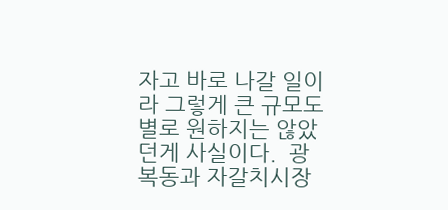자고 바로 나갈 일이라 그렇게 큰 규모도 별로 원하지는 않았던게 사실이다.  광복동과 자갈치시장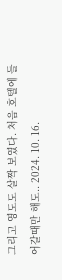그리고 영도도 살짝 보였다. 처음 호텔에 들어갈때만 해도.. 2024. 10. 16.